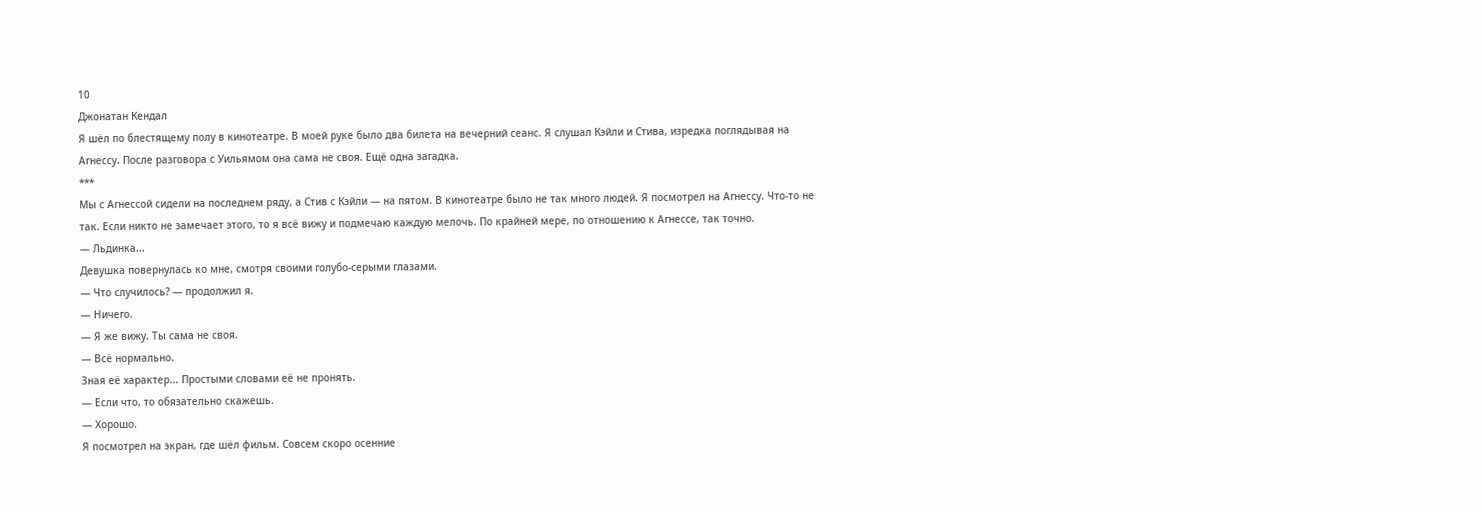10
Джонатан Кендал
Я шёл по блестящему полу в кинотеатре. В моей руке было два билета на вечерний сеанс. Я слушал Кэйли и Стива, изредка поглядывая на Агнессу. После разговора с Уильямом она сама не своя. Ещё одна загадка.
***
Мы с Агнессой сидели на последнем ряду, а Стив с Кэйли — на пятом. В кинотеатре было не так много людей. Я посмотрел на Агнессу. Что-то не так. Если никто не замечает этого, то я всё вижу и подмечаю каждую мелочь. По крайней мере, по отношению к Агнессе, так точно.
— Льдинка...
Девушка повернулась ко мне, смотря своими голубо-серыми глазами.
— Что случилось? — продолжил я.
— Ничего.
— Я же вижу. Ты сама не своя.
— Всё нормально.
Зная её характер... Простыми словами её не пронять.
— Если что, то обязательно скажешь.
— Хорошо.
Я посмотрел на экран, где шёл фильм. Совсем скоро осенние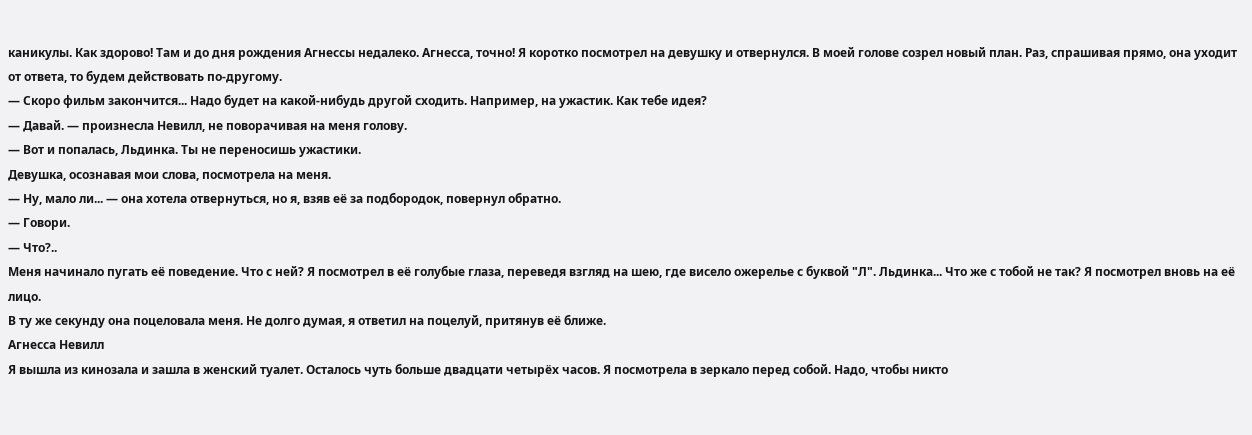каникулы. Как здорово! Там и до дня рождения Агнессы недалеко. Агнесса, точно! Я коротко посмотрел на девушку и отвернулся. В моей голове созрел новый план. Раз, спрашивая прямо, она уходит от ответа, то будем действовать по-другому.
— Скоро фильм закончится... Надо будет на какой-нибудь другой сходить. Например, на ужастик. Как тебе идея?
— Давай. — произнесла Невилл, не поворачивая на меня голову.
— Вот и попалась, Льдинка. Ты не переносишь ужастики.
Девушка, осознавая мои слова, посмотрела на меня.
— Ну, мало ли... — она хотела отвернуться, но я, взяв её за подбородок, повернул обратно.
— Говори.
— Что?..
Меня начинало пугать её поведение. Что с ней? Я посмотрел в её голубые глаза, переведя взгляд на шею, где висело ожерелье с буквой "Л". Льдинка... Что же с тобой не так? Я посмотрел вновь на её лицо.
В ту же секунду она поцеловала меня. Не долго думая, я ответил на поцелуй, притянув её ближе.
Агнесса Невилл
Я вышла из кинозала и зашла в женский туалет. Осталось чуть больше двадцати четырёх часов. Я посмотрела в зеркало перед собой. Надо, чтобы никто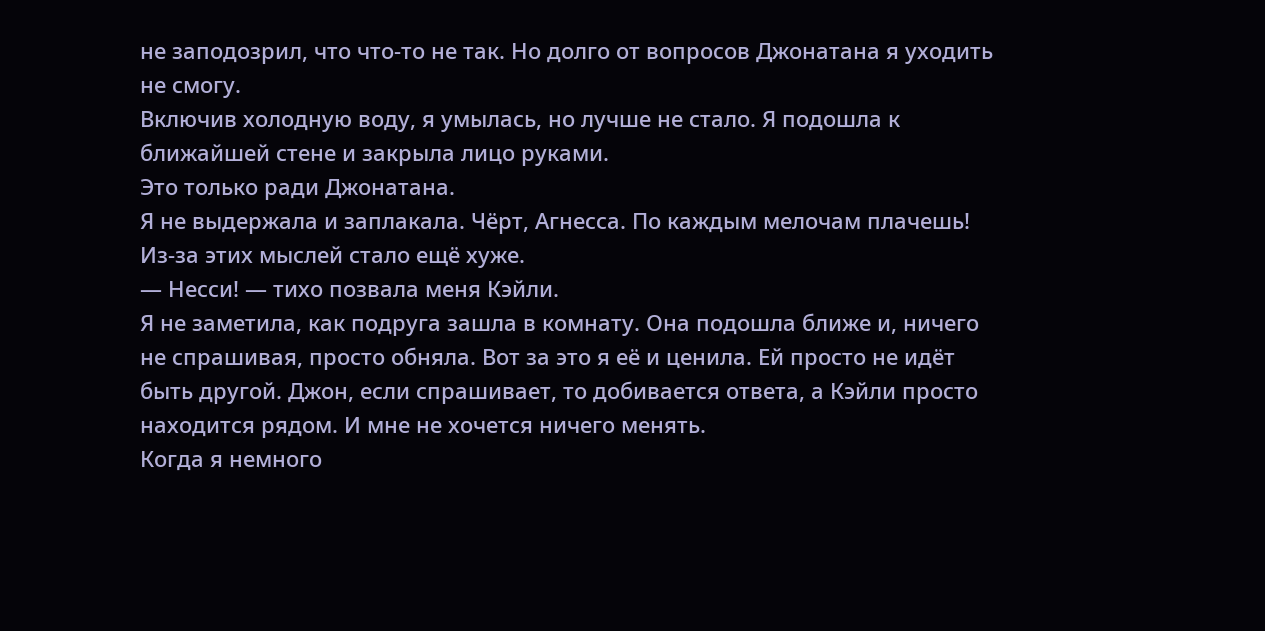не заподозрил, что что-то не так. Но долго от вопросов Джонатана я уходить не смогу.
Включив холодную воду, я умылась, но лучше не стало. Я подошла к ближайшей стене и закрыла лицо руками.
Это только ради Джонатана.
Я не выдержала и заплакала. Чёрт, Агнесса. По каждым мелочам плачешь! Из-за этих мыслей стало ещё хуже.
— Несси! — тихо позвала меня Кэйли.
Я не заметила, как подруга зашла в комнату. Она подошла ближе и, ничего не спрашивая, просто обняла. Вот за это я её и ценила. Ей просто не идёт быть другой. Джон, если спрашивает, то добивается ответа, а Кэйли просто находится рядом. И мне не хочется ничего менять.
Когда я немного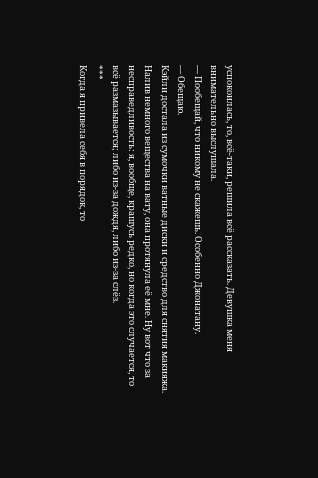успокоилась, то, всё-таки, решила всё рассказать. Девушка меня внимательно выслушала.
— Пообещай, что никому не скажешь. Особенно Джонатану.
— Обещаю.
Кэйли достала из сумочки ватные диски и средство для снятия макияжа. Налив немного вещества на вату, она протянула её мне. Ну вот что за несправедливость: я, вообще, крашусь редко, но когда это случается, то всё размазывается; либо из-за дождя, либо из-за слёз.
***
Когда я привела себя в порядок, то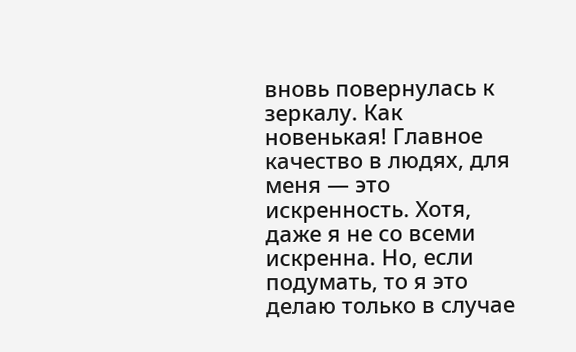вновь повернулась к зеркалу. Как новенькая! Главное качество в людях, для меня — это искренность. Хотя, даже я не со всеми искренна. Но, если подумать, то я это делаю только в случае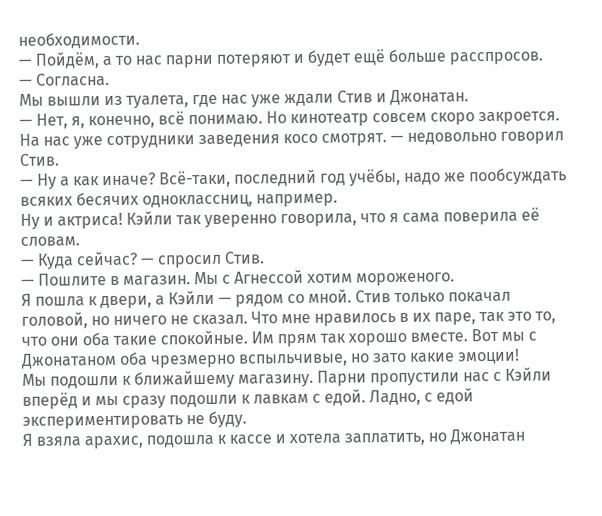необходимости.
— Пойдём, а то нас парни потеряют и будет ещё больше расспросов.
— Согласна.
Мы вышли из туалета, где нас уже ждали Стив и Джонатан.
— Нет, я, конечно, всё понимаю. Но кинотеатр совсем скоро закроется. На нас уже сотрудники заведения косо смотрят. — недовольно говорил Стив.
— Ну а как иначе? Всё-таки, последний год учёбы, надо же пообсуждать всяких бесячих одноклассниц, например.
Ну и актриса! Кэйли так уверенно говорила, что я сама поверила её словам.
— Куда сейчас? — спросил Стив.
— Пошлите в магазин. Мы с Агнессой хотим мороженого.
Я пошла к двери, а Кэйли — рядом со мной. Стив только покачал головой, но ничего не сказал. Что мне нравилось в их паре, так это то, что они оба такие спокойные. Им прям так хорошо вместе. Вот мы с Джонатаном оба чрезмерно вспыльчивые, но зато какие эмоции!
Мы подошли к ближайшему магазину. Парни пропустили нас с Кэйли вперёд и мы сразу подошли к лавкам с едой. Ладно, с едой экспериментировать не буду.
Я взяла арахис, подошла к кассе и хотела заплатить, но Джонатан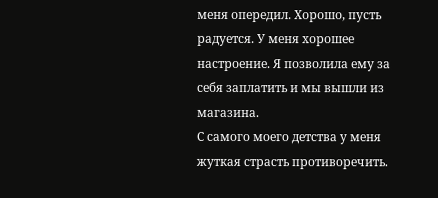меня опередил. Хорошо, пусть радуется. У меня хорошее настроение. Я позволила ему за себя заплатить и мы вышли из магазина.
С самого моего детства у меня жуткая страсть противоречить.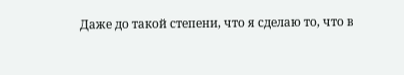Даже до такой степени, что я сделаю то, что в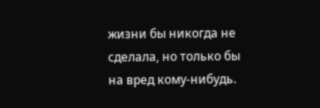жизни бы никогда не сделала, но только бы на вред кому-нибудь.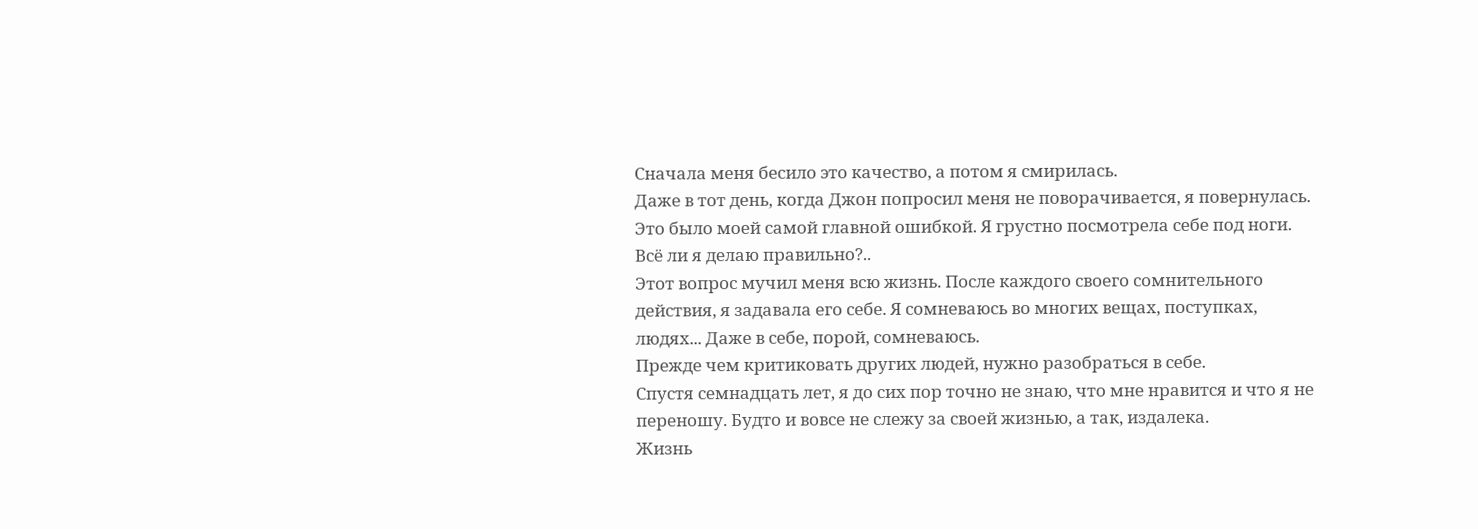Сначала меня бесило это качество, а потом я смирилась.
Даже в тот день, когда Джон попросил меня не поворачивается, я повернулась. Это было моей самой главной ошибкой. Я грустно посмотрела себе под ноги.
Всё ли я делаю правильно?..
Этот вопрос мучил меня всю жизнь. После каждого своего сомнительного действия, я задавала его себе. Я сомневаюсь во многих вещах, поступках, людях... Даже в себе, порой, сомневаюсь.
Прежде чем критиковать других людей, нужно разобраться в себе.
Спустя семнадцать лет, я до сих пор точно не знаю, что мне нравится и что я не переношу. Будто и вовсе не слежу за своей жизнью, а так, издалека.
Жизнь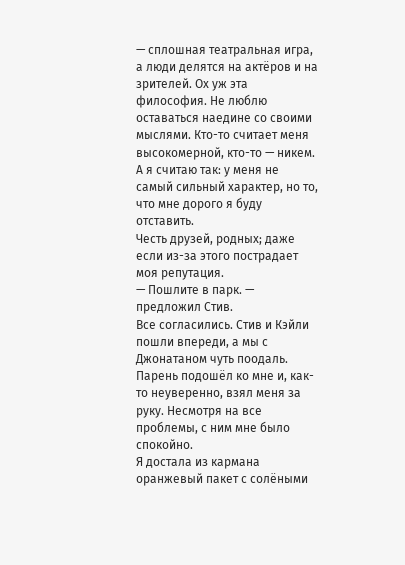— сплошная театральная игра, а люди делятся на актёров и на зрителей. Ох уж эта философия. Не люблю оставаться наедине со своими мыслями. Кто-то считает меня высокомерной, кто-то — никем. А я считаю так: у меня не самый сильный характер, но то, что мне дорого я буду отставить.
Честь друзей, родных; даже если из-за этого пострадает моя репутация.
— Пошлите в парк. — предложил Стив.
Все согласились. Стив и Кэйли пошли впереди, а мы с Джонатаном чуть поодаль. Парень подошёл ко мне и, как-то неуверенно, взял меня за руку. Несмотря на все проблемы, с ним мне было спокойно.
Я достала из кармана оранжевый пакет с солёными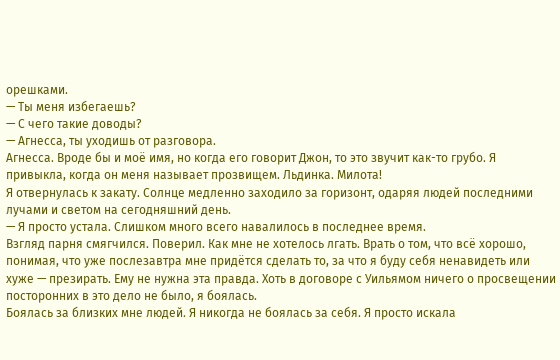орешками.
— Ты меня избегаешь?
— С чего такие доводы?
— Агнесса, ты уходишь от разговора.
Агнесса. Вроде бы и моё имя, но когда его говорит Джон, то это звучит как-то грубо. Я привыкла, когда он меня называет прозвищем. Льдинка. Милота!
Я отвернулась к закату. Солнце медленно заходило за горизонт, одаряя людей последними лучами и светом на сегодняшний день.
— Я просто устала. Слишком много всего навалилось в последнее время.
Взгляд парня смягчился. Поверил. Как мне не хотелось лгать. Врать о том, что всё хорошо, понимая, что уже послезавтра мне придётся сделать то, за что я буду себя ненавидеть или хуже — презирать. Ему не нужна эта правда. Хоть в договоре с Уильямом ничего о просвещении посторонних в это дело не было, я боялась.
Боялась за близких мне людей. Я никогда не боялась за себя. Я просто искала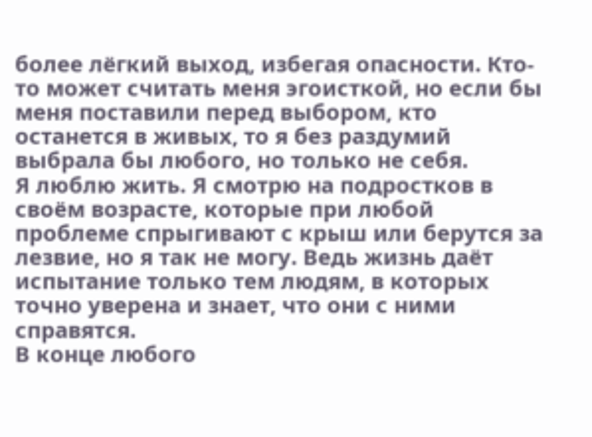более лёгкий выход, избегая опасности. Кто-то может считать меня эгоисткой, но если бы меня поставили перед выбором, кто останется в живых, то я без раздумий выбрала бы любого, но только не себя.
Я люблю жить. Я смотрю на подростков в своём возрасте, которые при любой проблеме спрыгивают с крыш или берутся за лезвие, но я так не могу. Ведь жизнь даёт испытание только тем людям, в которых точно уверена и знает, что они с ними справятся.
В конце любого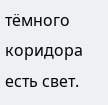тёмного коридора есть свет.